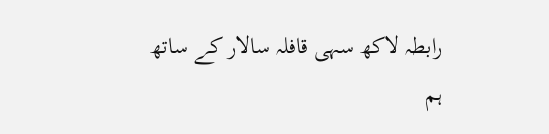رابطہ لاکھ سہی قافلہ سالار کے ساتھ
ہم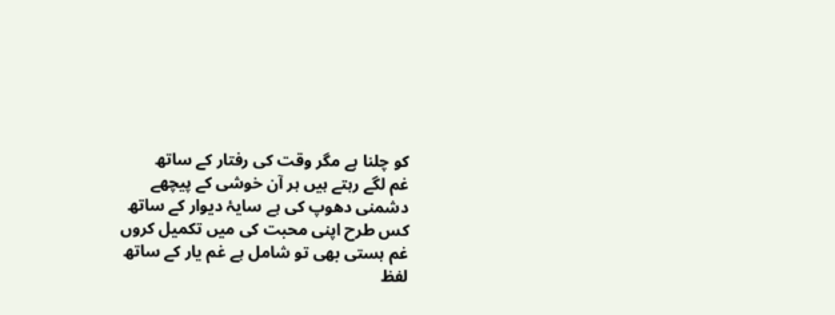کو چلنا ہے مگر وقت کی رفتار کے ساتھ
غم لگے رہتے ہیں ہر آن خوشی کے پیچھے
دشمنی دھوپ کی ہے سایۂ دیوار کے ساتھ
کس طرح اپنی محبت کی میں تکمیل کروں
غم ہستی بھی تو شامل ہے غم یار کے ساتھ
لفظ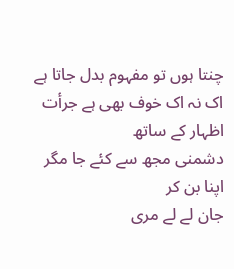چنتا ہوں تو مفہوم بدل جاتا ہے
اک نہ اک خوف بھی ہے جرأت اظہار کے ساتھ
دشمنی مجھ سے کئے جا مگر اپنا بن کر
جان لے لے مری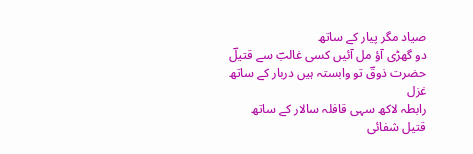صیاد مگر پیار کے ساتھ
دو گھڑی آؤ مل آئیں کسی غالبؔ سے قتیلؔ
حضرت ذوقؔ تو وابستہ ہیں دربار کے ساتھ
غزل
رابطہ لاکھ سہی قافلہ سالار کے ساتھ
قتیل شفائی